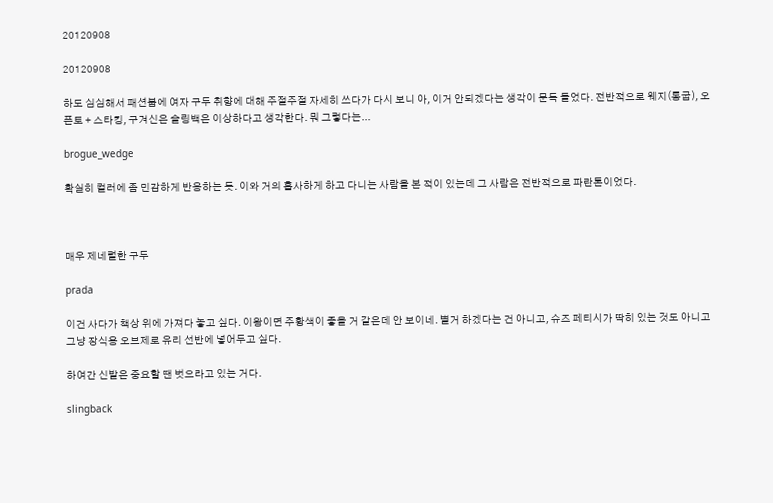20120908

20120908

하도 심심해서 패션붑에 여자 구두 취향에 대해 주절주절 자세히 쓰다가 다시 보니 아, 이거 안되겠다는 생각이 문득 들었다. 전반적으로 웨지(통굽), 오픈토 + 스타킹, 구겨신은 슬링백은 이상하다고 생각한다. 뭐 그렇다는...

brogue_wedge

확실히 컬러에 좀 민감하게 반응하는 듯. 이와 거의 흡사하게 하고 다니는 사람을 본 적이 있는데 그 사람은 전반적으로 파란톤이었다.



매우 제네럴한 구두

prada

이건 사다가 책상 위에 가져다 놓고 싶다. 이왕이면 주황색이 좋을 거 같은데 안 보이네. 별거 하겠다는 건 아니고, 슈즈 페티시가 딱히 있는 것도 아니고 그냥 장식용 오브제로 유리 선반에 넣어두고 싶다.

하여간 신발은 중요할 땐 벗으라고 있는 거다.

slingback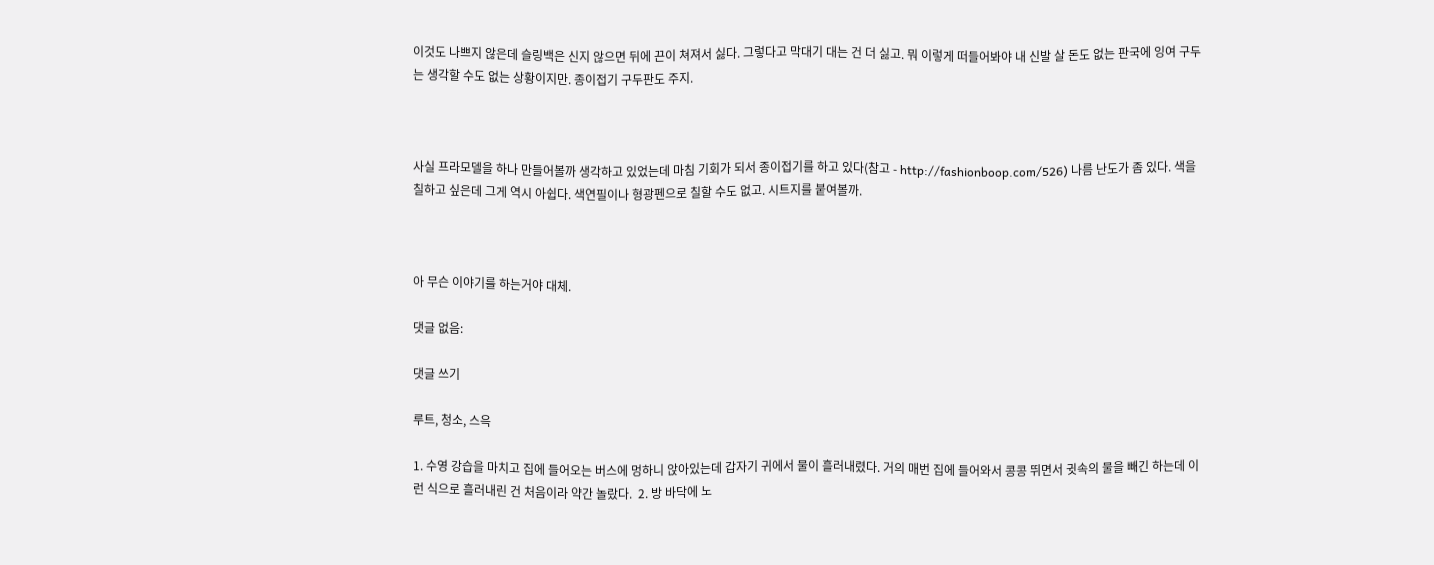이것도 나쁘지 않은데 슬링백은 신지 않으면 뒤에 끈이 쳐져서 싫다. 그렇다고 막대기 대는 건 더 싫고. 뭐 이렇게 떠들어봐야 내 신발 살 돈도 없는 판국에 잉여 구두는 생각할 수도 없는 상황이지만. 종이접기 구두판도 주지.



사실 프라모델을 하나 만들어볼까 생각하고 있었는데 마침 기회가 되서 종이접기를 하고 있다(참고 - http://fashionboop.com/526) 나름 난도가 좀 있다. 색을 칠하고 싶은데 그게 역시 아쉽다. 색연필이나 형광펜으로 칠할 수도 없고. 시트지를 붙여볼까.



아 무슨 이야기를 하는거야 대체.

댓글 없음:

댓글 쓰기

루트, 청소, 스윽

1. 수영 강습을 마치고 집에 들어오는 버스에 멍하니 앉아있는데 갑자기 귀에서 물이 흘러내렸다. 거의 매번 집에 들어와서 콩콩 뛰면서 귓속의 물을 빼긴 하는데 이런 식으로 흘러내린 건 처음이라 약간 놀랐다.  2. 방 바닥에 노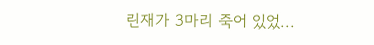린재가 3마리 죽어 있었...